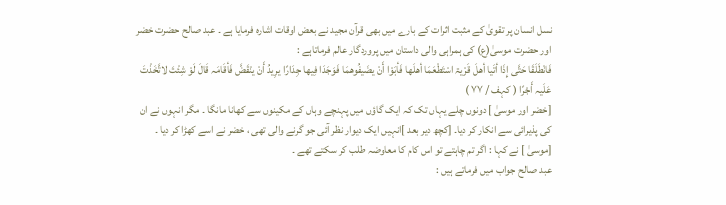نسل انسان پر تقویٰ کے مثبت اثرات کے بارے میں بھی قرآن مجید نے بعض اوقات اشارہ فرمایا ہے ۔ عبد صالح حضرت خضر اور حضرت موسیٰ(ع) کی ہمراہی والی داستان میں پروردگار عالم فرماتاہے :
فَانْطَلَقَا حَتَّى إِذَا أتَیا أھلَ قَرْیۃ اسْتَطْعَمَا أھلَھا فَأبَوْا أَنْ یضَیفُوھمَا فَوَجَدَا فِیھا جِدَارًا یرِیدُ أَنْ ینْقَضَّ فَأقَامَہ قَالَ لَوْ شِئْتَ لاتَّخَذْتَ عَلَیہ أَجْرًا ( کہف / ٧٧ )
[خضر اور موسیٰ ] دونوں چلے یہاں تک کہ ایک گاؤں میں پہنچے وہاں کے مکینوں سے کھانا مانگا ۔ مگر انہوں نے ان کی پذیرائی سے انکار کر دیا۔ [کچھ دیر بعد ]انہیں ایک دیوار نظر آئی جو گرنے والی تھی ، خضر نے اسے کھڑا کر دیا ۔ [موسیٰ ] نے کہا : اگر تم چاہتے تو اس کام کا معاوضہ طلب کر سکتے تھے ۔
عبد صالح جواب میں فرماتے ہیں :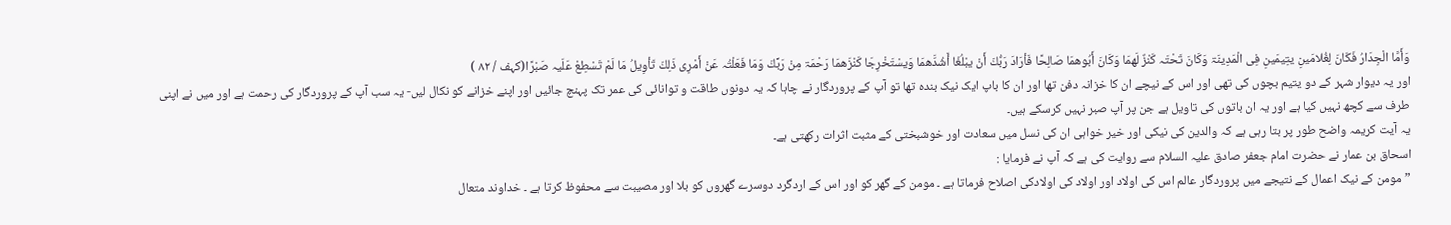وَأَمَّا الْجِدَارُ فَكَانَ لِغُلامَینِ یتِیمَینِ فِی الْمَدِینَۃ وَكَانَ تَحْتَہ كَنْزٌ لَھمَا وَكَانَ أَبُوھمَا صَالِحًا فَأرَادَ رَبُّكَ أَنْ یبْلُغَا أَشُدَّھمَا وَیسْتَخْرِجَا كَنْزَھمَا رَحْمَۃ مِنْ رَبِّكَ وَمَا فَعَلْتُہ عَنْ أَمْرِی ذَلِكَ تَأوِیلُ مَا لَمْ تَسْطِعْ عَلَیہ صَبْرًا(کہف / ٨٢ )
اور یہ دیوار شہر کے دو یتیم بچوں کی تھی اور اس کے نیچے ان کا خزانہ دفن تھا اور ان کا باپ ایک نیک بندہ تھا تو آپ کے پروردگار نے چاہا کہ یہ دونوں طاقت و توانائی کی عمر تک پہنچ جائیں اور اپنے خزانے کو نکال لیں- یہ سب آپ کے پروردگار کی رحمت ہے اور میں نے اپنی طرف سے کچھ نہیں کیا ہے اور یہ ان باتوں کی تاویل ہے جن پر آپ صبر نہیں کرسکے ہیں۔
یہ آیت کریمہ واضح طور پر بتا رہی ہے کہ والدین کی نیکی اور خیر خواہی ان کی نسل میں سعادت اور خوشبختی کے مثبت اثرات رکھتی ہے۔
اسحاق بن عمار نے حضرت امام جعفر صادق علیہ السلام سے روایت کی ہے کہ آپ نے فرمایا :
” مومن کے نیک اعمال کے نتیجے میں پروردگار عالم اس کی اولاد اور اولاد کی اولادکی اصلاح فرماتا ہے ۔ مومن کے گھر کو اور اس کے اردگرد دوسرے گھروں کو بلا اور مصیبت سے محفوظ کرتا ہے ۔ خداوند متعال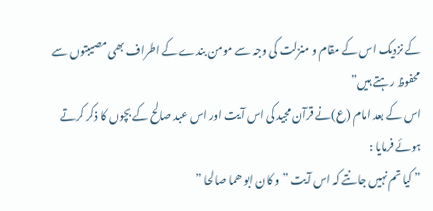کے نزدیک اس کے مقام و منزلت کی وجہ سے مومن بندے کے اطراف بھی مصیبتوں سے محفوظ رہتے ہیں”
اس کے بعد امام (ع)نے قرآن مجید کی اس آیت اور اس عبد صالح کے بچوں کا ذکر کرتے ہوئے فرمایا :
” کیا تم نہیں جانتے کہ اس آیت ” و کان ابو ھما صالحا ”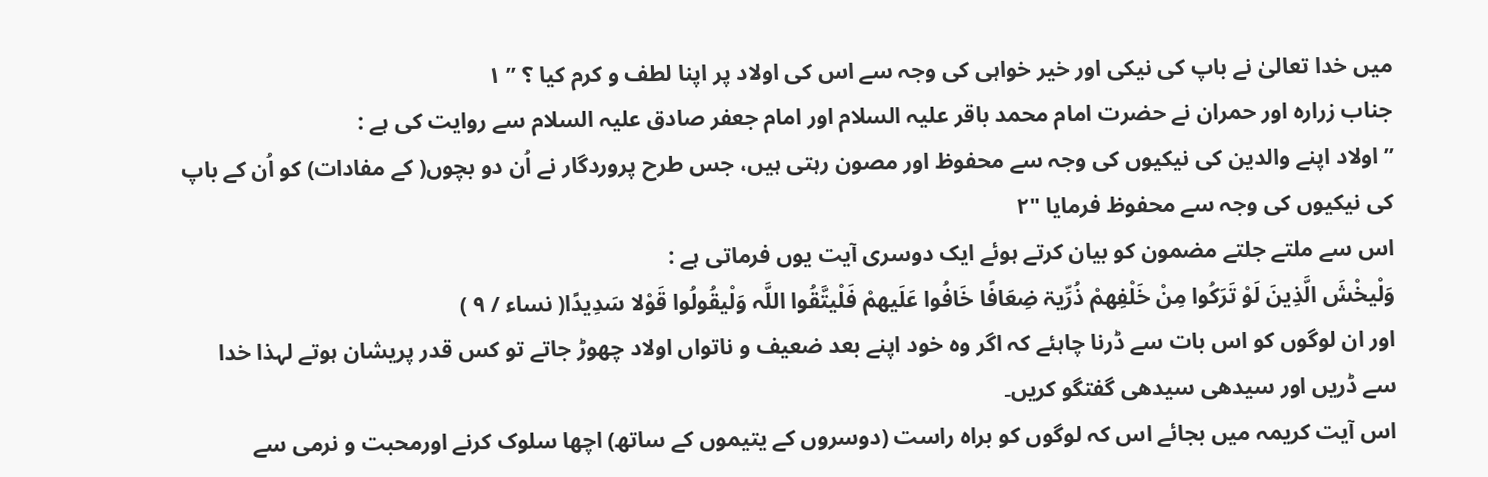میں خدا تعالیٰ نے باپ کی نیکی اور خیر خواہی کی وجہ سے اس کی اولاد پر اپنا لطف و کرم کیا ؟ ” ۱
جناب زرارہ اور حمران نے حضرت امام محمد باقر علیہ السلام اور امام جعفر صادق علیہ السلام سے روایت کی ہے :
” اولاد اپنے والدین کی نیکیوں کی وجہ سے محفوظ اور مصون رہتی ہیں، جس طرح پروردگار نے اُن دو بچوں( کے مفادات) کو اُن کے باپ کی نیکیوں کی وجہ سے محفوظ فرمایا "۲
اس سے ملتے جلتے مضمون کو بیان کرتے ہوئے ایک دوسری آیت یوں فرماتی ہے :
وَلْیخْشَ الَّذِینَ لَوْ تَرَكُوا مِنْ خَلْفِھمْ ذُرِّیۃ ضِعَافًا خَافُوا عَلَیھمْ فَلْیتَّقُوا اللَّہ وَلْیقُولُوا قَوْلا سَدِیدًا( نساء / ٩ )
اور ان لوگوں کو اس بات سے ڈرنا چاہئے کہ اگر وہ خود اپنے بعد ضعیف و ناتواں اولاد چھوڑ جاتے تو کس قدر پریشان ہوتے لہذا خدا سے ڈریں اور سیدھی سیدھی گفتگو کریں۔
اس آیت کریمہ میں بجائے اس کہ لوگوں کو براہ راست (دوسروں کے یتیموں کے ساتھ) اچھا سلوک کرنے اورمحبت و نرمی سے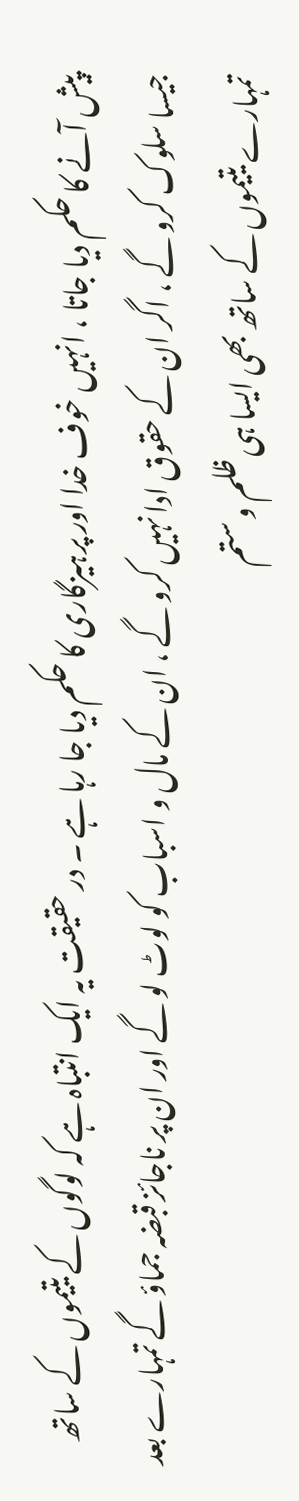پیش آنے کا حکم دیا جاتا ، انہیں خوف خدا اور پرہیزگاری کا حکم دیا جا رہا ہے ۔ در حقیقت یہ ایک انتباہ ہے کہ لوگوں کے یتیموں کے ساتھ جیسا سلوک کرو گے ، اگر ان کے حقوق ادا نہیں کرو گے ، ان کے مال و اسباب کو لوٹ لو گے اور ان پر ناجائز قبضہ جماؤ گے تمہارے بعد تمہارے یتیموں کے ساتھ بھی ایسا ہی ظلم و ستم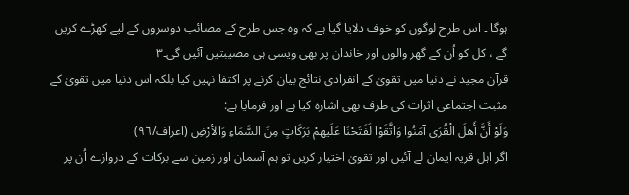ہوگا ۔ اس طرح لوگوں کو خوف دلایا گیا ہے کہ وہ جس طرح کے مصائب دوسروں کے لیے کھڑے کریں گے ، کل کو اُن کے گھر والوں اور خاندان پر بھی ویسی ہی مصیبتیں آئیں گی۔۳
قرآن مجید نے دنیا میں تقویٰ کے انفرادی نتائج بیان کرنے پر اکتفا نہیں کیا بلکہ اس دنیا میں تقویٰ کے مثبت اجتماعی اثرات کی طرف بھی اشارہ کیا ہے اور فرمایا ہے:
وَلَوْ أَنَّ أَھلَ الْقُرَى آمَنُوا وَاتَّقَوْا لَفَتَحْنَا عَلَیھمْ بَرَكَاتٍ مِنَ السَّمَاءِ وَالأرْضِ (اعراف/٩٦)
اگر اہل قریہ ایمان لے آئیں اور تقویٰ اختیار کریں تو ہم آسمان اور زمین سے برکات کے دروازے اُن پر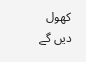کھول دیں گے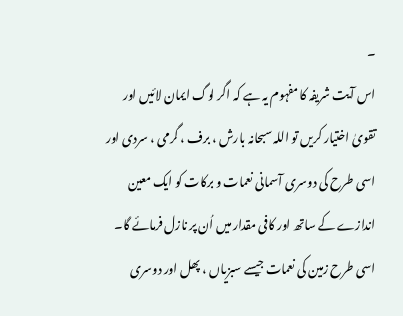۔
اس آیت شریفہ کا مفہوم یہ ہے کہ اگر لوگ ایمان لائیں اور تقویٰ اختیار کریں تو اللہ سبحانہ بارش ، برف ، گرمی ، سردی اور اسی طرح کی دوسری آسمانی نعمات و برکات کو ایک معین اندازے کے ساتھ اور کافی مقدار میں اُن پر نازل فرمائے گا۔ اسی طرح زمین کی نعمات جیسے سبزیاں ، پھل اور دوسری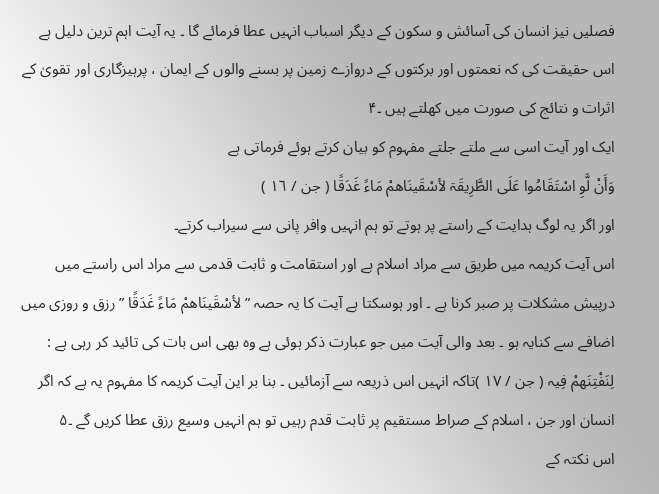فصلیں نیز انسان کی آسائش و سکون کے دیگر اسباب انہیں عطا فرمائے گا ۔ یہ آیت اہم ترین دلیل ہے اس حقیقت کی کہ نعمتوں اور برکتوں کے دروازے زمین پر بسنے والوں کے ایمان ، پرہیزگاری اور تقویٰ کے اثرات و نتائج کی صورت میں کھلتے ہیں ۔۴
ایک اور آیت اسی سے ملتے جلتے مفہوم کو بیان کرتے ہوئے فرماتی ہے
وَأَنْ لَّوِ اسْتَقَامُوا عَلَى الطَّرِیقَۃ لأسْقَینَاھمْ مَاءً غَدَقًا ( جن / ١٦ )
اور اگر یہ لوگ ہدایت کے راستے پر ہوتے تو ہم انہیں وافر پانی سے سیراب کرتے۔
اس آیت کریمہ میں طریق سے مراد اسلام ہے اور استقامت و ثابت قدمی سے مراد اس راستے میں درپیش مشکلات پر صبر کرنا ہے ۔ اور ہوسکتا ہے آیت کا یہ حصہ ” لأسْقَینَاھمْ مَاءً غَدَقًا ” رزق و روزی میں اضافے سے کنایہ ہو ۔ بعد والی آیت میں جو عبارت ذکر ہوئی ہے وہ بھی اس بات کی تائید کر رہی ہے : لِنَفْتِنَھمْ فِیہ ( جن / ١٧ )تاکہ انہیں اس ذریعہ سے آزمائیں ۔ بنا بر این آیت کریمہ کا مفہوم یہ ہے کہ اگر انسان اور جن ، اسلام کے صراط مستقیم پر ثابت قدم رہیں تو ہم انہیں وسیع رزق عطا کریں گے ۔۵
اس نکتہ کے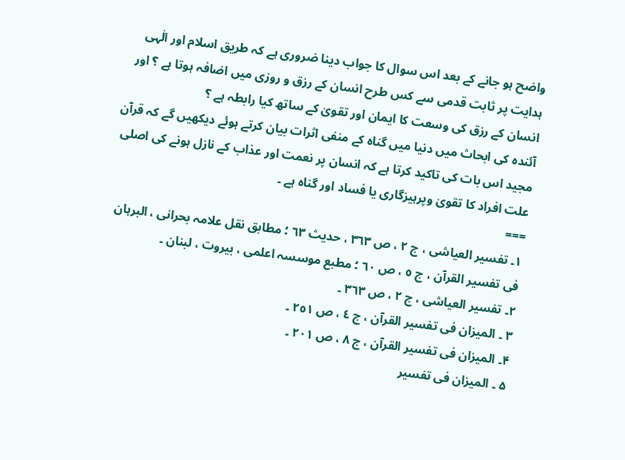واضح ہو جانے کے بعد اس سوال کا جواب دینا ضروری ہے کہ طریق اسلام اور الٰہی ہدایت پر ثابت قدمی سے کس طرح انسان کے رزق و روزی میں اضافہ ہوتا ہے ؟ اور انسان کے رزق کی وسعت کا ایمان اور تقویٰ کے ساتھ کیا رابطہ ہے ؟
آئندہ کی ابحاث میں دنیا میں گناہ کے منفی اثرات بیان کرتے ہوئے دیکھیں گے کہ قرآن مجید اس بات کی تاکید کرتا ہے کہ انسان پر نعمت اور عذاب کے نازل ہونے کی اصلی علت افراد کا تقویٰ وپرہیزگاری یا فساد اور گناہ ہے ۔
===
۱۔ تفسیر العیاشی ، ج ٢ ، ص ٣٦٣ ، حدیث ٦٣ ؛ مطابق نقل علامہ بحرانی ، البرہان فی تفسیر القرآن ، ج ٥ ، ص ٦٠ ؛ مطبع موسسہ اعلمی ، بیروت ، لبنان ۔
۲۔ تفسیر العیاشی ، ج ٢ ، ص ٣٦٣ ۔
۳ ۔ المیزان فی تفسیر القرآن ، ج ٤ ، ص ٢٥١ ۔
۴۔ المیزان فی تفسیر القرآن ، ج ٨ ، ص ٢٠١ ۔
۵ ۔ المیزان فی تفسیر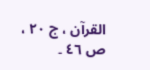القرآن ، ج ٢٠ ، ص ٤٦ ۔